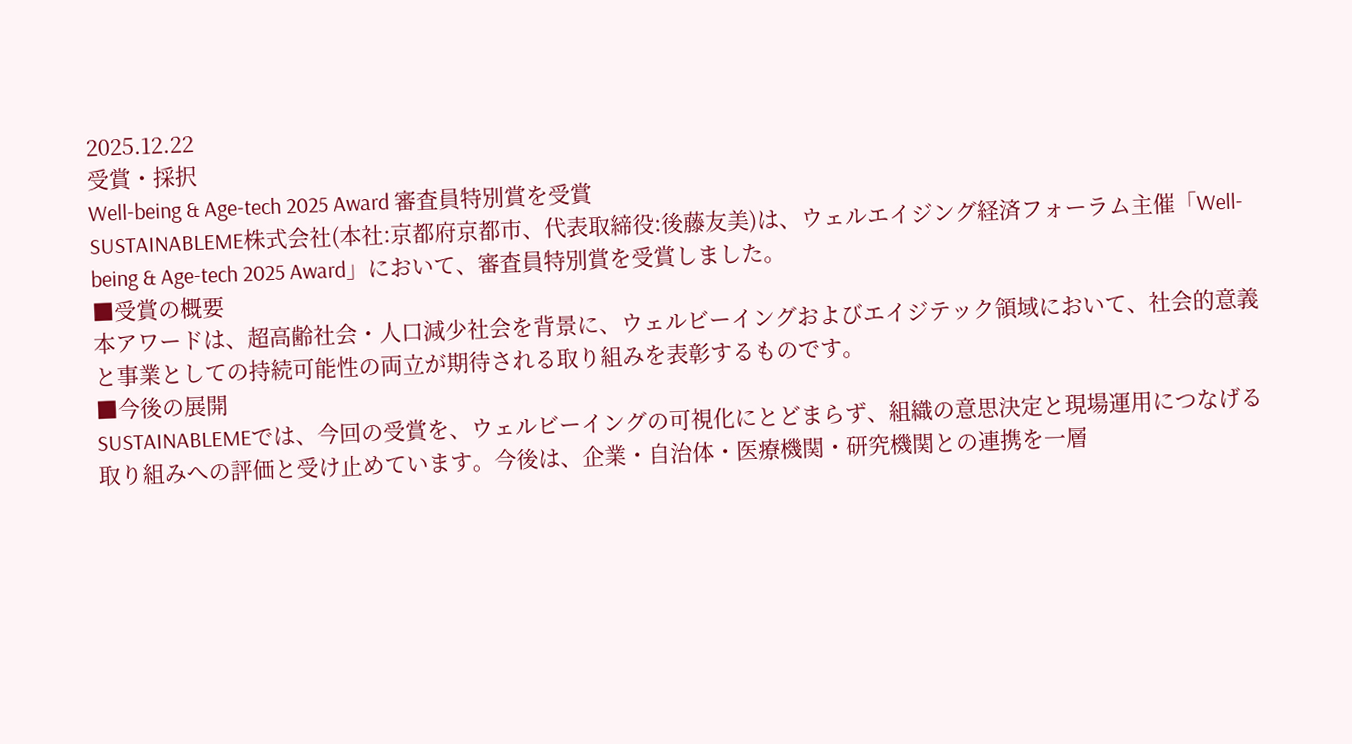2025.12.22
受賞・採択
Well-being & Age-tech 2025 Award 審査員特別賞を受賞
SUSTAINABLEME株式会社(本社:京都府京都市、代表取締役:後藤友美)は、ウェルエイジング経済フォーラム主催「Well-being & Age-tech 2025 Award」において、審査員特別賞を受賞しました。
■受賞の概要
本アワードは、超高齢社会・人口減少社会を背景に、ウェルビーイングおよびエイジテック領域において、社会的意義と事業としての持続可能性の両立が期待される取り組みを表彰するものです。
■今後の展開
SUSTAINABLEMEでは、今回の受賞を、ウェルビーイングの可視化にとどまらず、組織の意思決定と現場運用につなげる取り組みへの評価と受け止めています。今後は、企業・自治体・医療機関・研究機関との連携を一層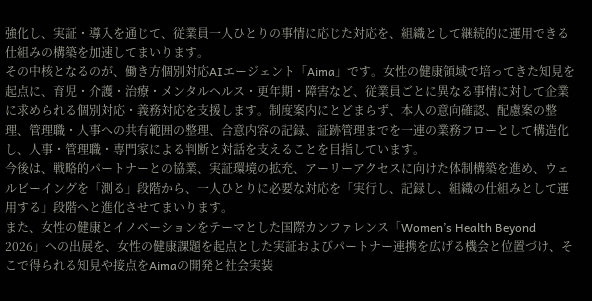強化し、実証・導入を通じて、従業員一人ひとりの事情に応じた対応を、組織として継続的に運用できる仕組みの構築を加速してまいります。
その中核となるのが、働き方個別対応AIエージェント「Aima」です。女性の健康領域で培ってきた知見を起点に、育児・介護・治療・メンタルヘルス・更年期・障害など、従業員ごとに異なる事情に対して企業に求められる個別対応・義務対応を支援します。制度案内にとどまらず、本人の意向確認、配慮案の整理、管理職・人事への共有範囲の整理、合意内容の記録、証跡管理までを一連の業務フローとして構造化し、人事・管理職・専門家による判断と対話を支えることを目指しています。
今後は、戦略的パートナーとの協業、実証環境の拡充、アーリーアクセスに向けた体制構築を進め、ウェルビーイングを「測る」段階から、一人ひとりに必要な対応を「実行し、記録し、組織の仕組みとして運用する」段階へと進化させてまいります。
また、女性の健康とイノベーションをテーマとした国際カンファレンス「Women’s Health Beyond 2026」への出展を、女性の健康課題を起点とした実証およびパートナー連携を広げる機会と位置づけ、そこで得られる知見や接点をAimaの開発と社会実装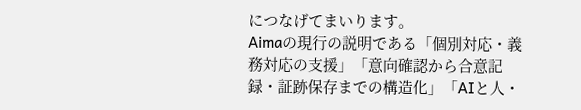につなげてまいります。
Aimaの現行の説明である「個別対応・義務対応の支援」「意向確認から合意記録・証跡保存までの構造化」「AIと人・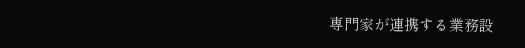専門家が連携する業務設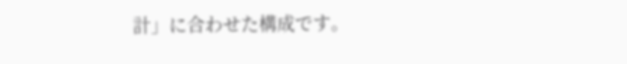計」に合わせた構成です。